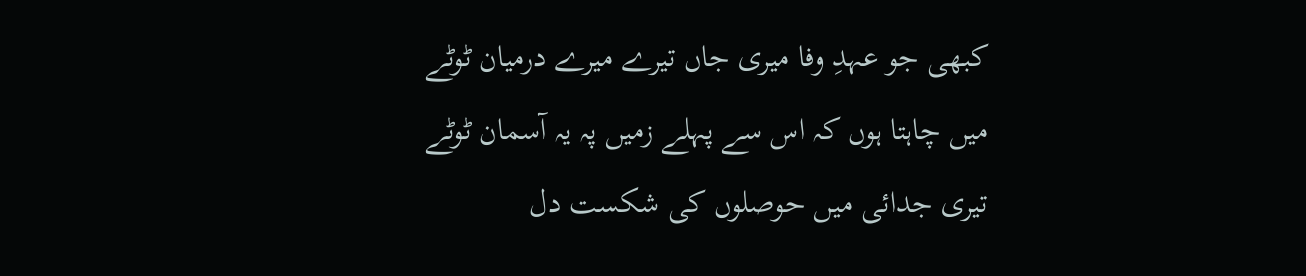کبھی جو عہدِ وفا میری جاں تیرے میرے درمیان ٹوٹے
میں چاہتا ہوں کہ اس سے پہلے زمیں پہ یہ آسمان ٹوٹے
تیری جدائی میں حوصلوں کی شکست دل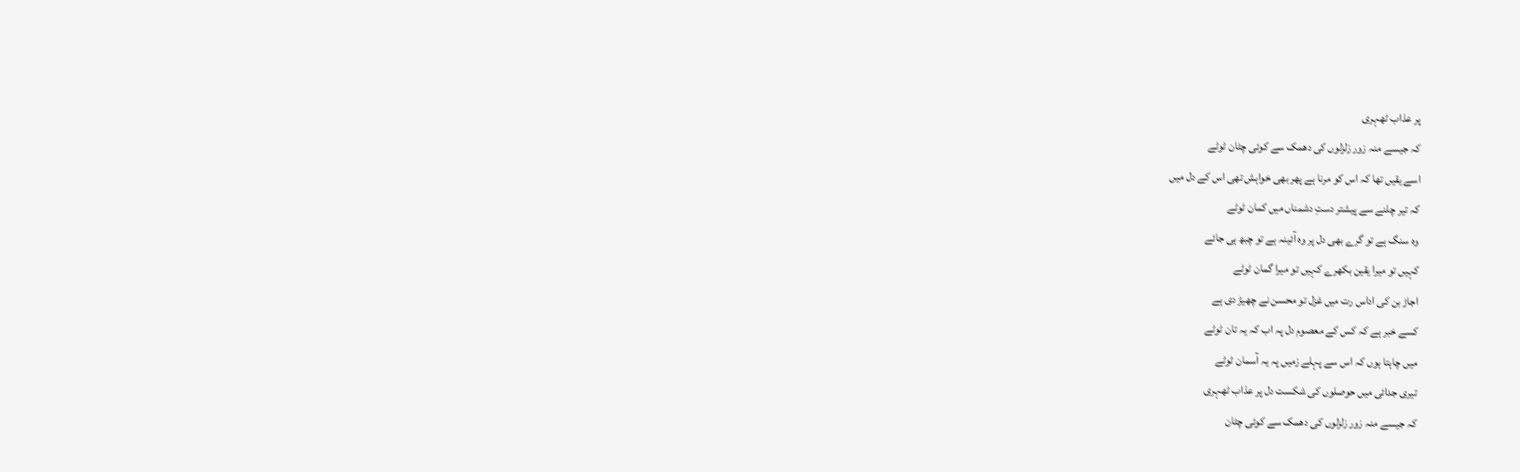پر عذاب ٹھہری
کہ جیسے منہ زور زلزلوں کی دھمک سے کوئی چٹان ٹوٹے
اسے یقیں تھا کہ اس کو مرنا ہے پھر بھی خواہش تھی اس کے دل میں
کہ تیر چلنے سے پیشتر دستِ دشمناں میں کمان ٹوٹے
وہ سنگ ہے تو گرے بھی دل پر وہ آئینہ ہے تو چبھ ہی جائے
کہیں تو میرا یقین بکھرے کہیں تو میرا گمان ٹوٹے
اجاڑ بن کی اداس رت میں غزل تو محسن نے چھیڑ دی ہے
کسے خبر ہے کہ کس کے معصوم دل پہ اب کہ یہ تان ٹوٹے
میں چاہتا ہوں کہ اس سے پہلے زمیں پہ یہ آسمان ٹوٹے
تیری جدائی میں حوصلوں کی شکست دل پر عذاب ٹھہری
کہ جیسے منہ زور زلزلوں کی دھمک سے کوئی چٹان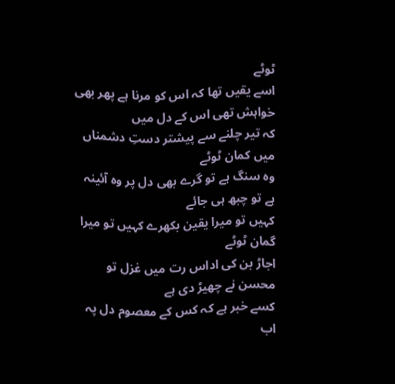ٹوٹے
اسے یقیں تھا کہ اس کو مرنا ہے پھر بھی خواہش تھی اس کے دل میں
کہ تیر چلنے سے پیشتر دستِ دشمناں میں کمان ٹوٹے
وہ سنگ ہے تو گرے بھی دل پر وہ آئینہ ہے تو چبھ ہی جائے
کہیں تو میرا یقین بکھرے کہیں تو میرا گمان ٹوٹے
اجاڑ بن کی اداس رت میں غزل تو محسن نے چھیڑ دی ہے
کسے خبر ہے کہ کس کے معصوم دل پہ اب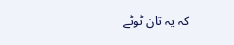کہ یہ تان ٹوٹے